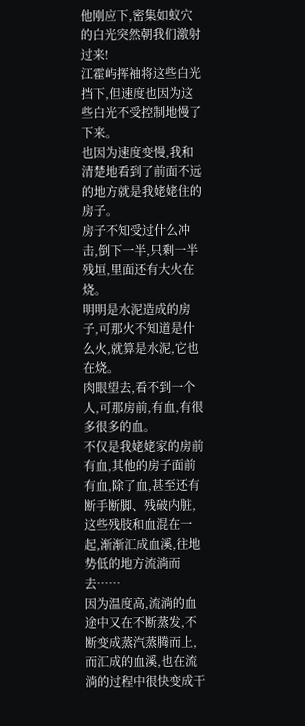他刚应下,密集如蚁穴的白光突然朝我们激射过来!
江霍屿挥袖将这些白光挡下,但速度也因为这些白光不受控制地慢了下来。
也因为速度变慢,我和清楚地看到了前面不远的地方就是我姥姥住的房子。
房子不知受过什么冲击,倒下一半,只剩一半残垣,里面还有大火在烧。
明明是水泥造成的房子,可那火不知道是什么火,就算是水泥,它也在烧。
肉眼望去,看不到一个人,可那房前,有血,有很多很多的血。
不仅是我姥姥家的房前有血,其他的房子面前有血,除了血,甚至还有断手断脚、残破内脏,这些残肢和血混在一起,渐渐汇成血溪,往地势低的地方流淌而去……
因为温度高,流淌的血途中又在不断蒸发,不断变成蒸汽蒸腾而上,而汇成的血溪,也在流淌的过程中很快变成干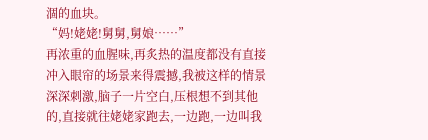涸的血块。
“妈!姥姥!舅舅,舅娘……”
再浓重的血腥味,再炙热的温度都没有直接冲入眼帘的场景来得震撼,我被这样的情景深深刺激,脑子一片空白,压根想不到其他的,直接就往姥姥家跑去,一边跑,一边叫我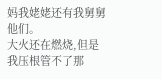妈我姥姥还有我舅舅他们。
大火还在燃烧,但是我压根管不了那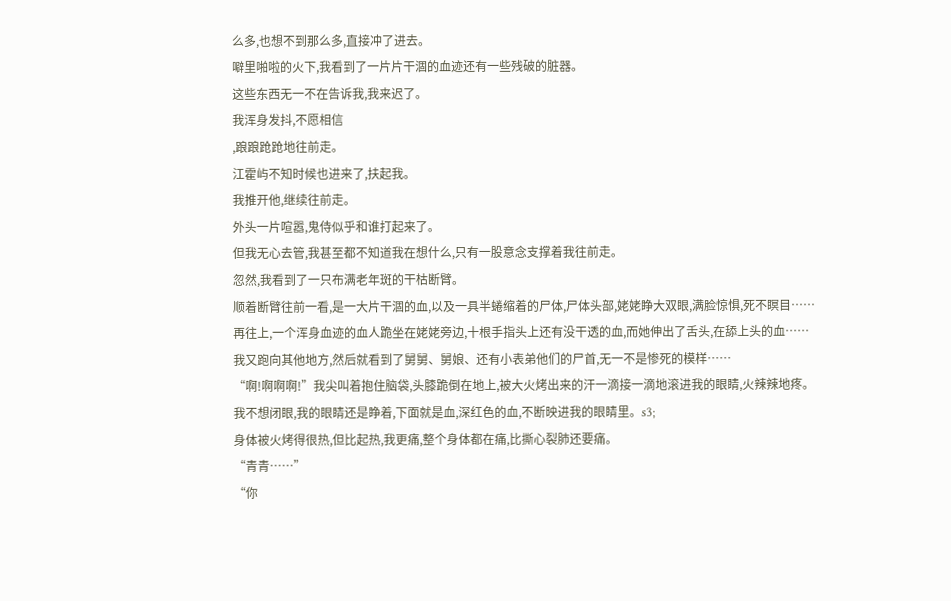么多,也想不到那么多,直接冲了进去。
噼里啪啦的火下,我看到了一片片干涸的血迹还有一些残破的脏器。
这些东西无一不在告诉我,我来迟了。
我浑身发抖,不愿相信
,踉踉跄跄地往前走。
江霍屿不知时候也进来了,扶起我。
我推开他,继续往前走。
外头一片喧嚣,鬼侍似乎和谁打起来了。
但我无心去管,我甚至都不知道我在想什么,只有一股意念支撑着我往前走。
忽然,我看到了一只布满老年斑的干枯断臂。
顺着断臂往前一看,是一大片干涸的血,以及一具半蜷缩着的尸体,尸体头部,姥姥睁大双眼,满脸惊惧,死不瞑目……
再往上,一个浑身血迹的血人跪坐在姥姥旁边,十根手指头上还有没干透的血,而她伸出了舌头,在舔上头的血……
我又跑向其他地方,然后就看到了舅舅、舅娘、还有小表弟他们的尸首,无一不是惨死的模样……
“啊!啊啊啊!”我尖叫着抱住脑袋,头膝跪倒在地上,被大火烤出来的汗一滴接一滴地滚进我的眼睛,火辣辣地疼。
我不想闭眼,我的眼睛还是睁着,下面就是血,深红色的血,不断映进我的眼睛里。s3;
身体被火烤得很热,但比起热,我更痛,整个身体都在痛,比撕心裂肺还要痛。
“青青……”
“你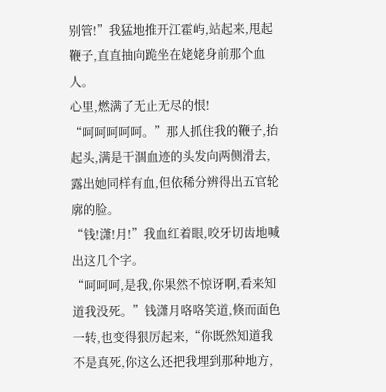别管!”我猛地推开江霍屿,站起来,甩起鞭子,直直抽向跪坐在姥姥身前那个血人。
心里,燃满了无止无尽的恨!
“呵呵呵呵呵。”那人抓住我的鞭子,抬起头,满是干涸血迹的头发向两侧滑去,露出她同样有血,但依稀分辨得出五官轮廓的脸。
“钱!潇!月!”我血红着眼,咬牙切齿地喊出这几个字。
“呵呵呵,是我,你果然不惊讶啊,看来知道我没死。”钱潇月咯咯笑道,倏而面色一转,也变得狠厉起来,“你既然知道我不是真死,你这么还把我埋到那种地方,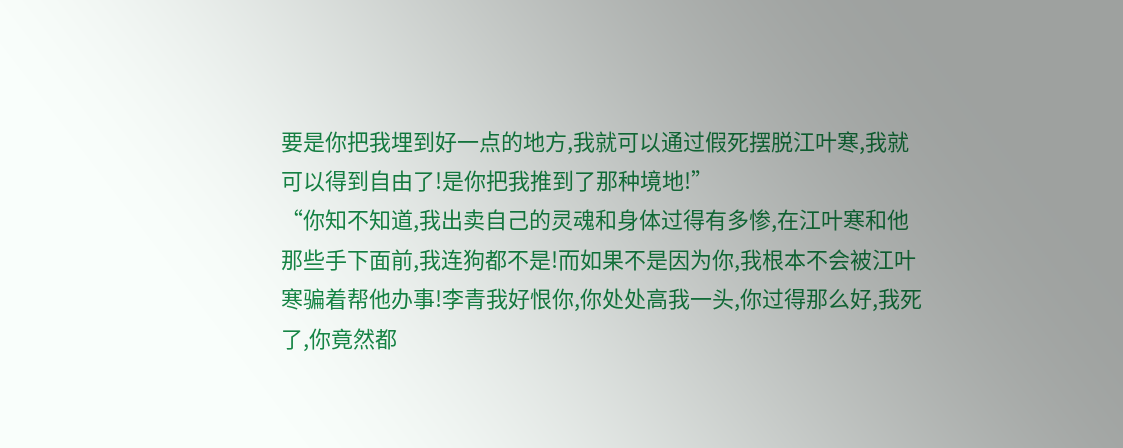要是你把我埋到好一点的地方,我就可以通过假死摆脱江叶寒,我就可以得到自由了!是你把我推到了那种境地!”
“你知不知道,我出卖自己的灵魂和身体过得有多惨,在江叶寒和他那些手下面前,我连狗都不是!而如果不是因为你,我根本不会被江叶寒骗着帮他办事!李青我好恨你,你处处高我一头,你过得那么好,我死了,你竟然都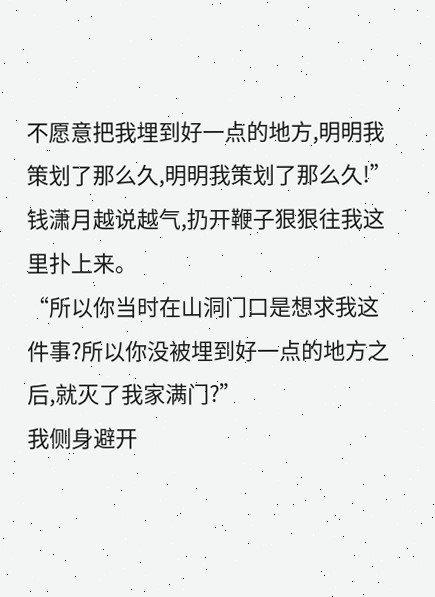不愿意把我埋到好一点的地方,明明我策划了那么久,明明我策划了那么久!”
钱潇月越说越气,扔开鞭子狠狠往我这里扑上来。
“所以你当时在山洞门口是想求我这件事?所以你没被埋到好一点的地方之后,就灭了我家满门?”
我侧身避开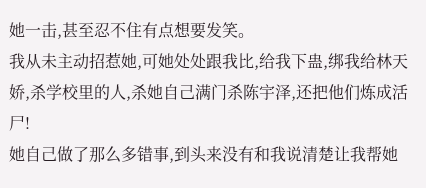她一击,甚至忍不住有点想要发笑。
我从未主动招惹她,可她处处跟我比,给我下蛊,绑我给林天娇,杀学校里的人,杀她自己满门杀陈宇泽,还把他们炼成活尸!
她自己做了那么多错事,到头来没有和我说清楚让我帮她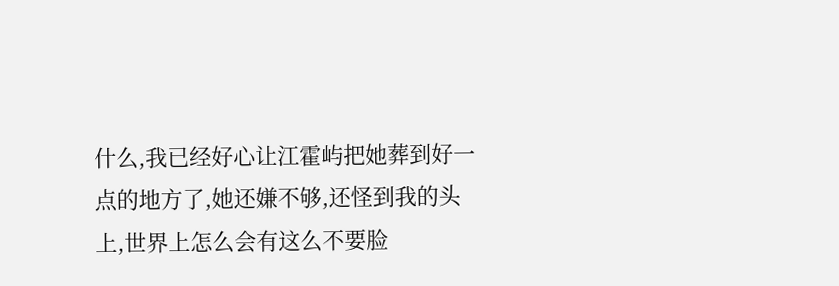什么,我已经好心让江霍屿把她葬到好一点的地方了,她还嫌不够,还怪到我的头上,世界上怎么会有这么不要脸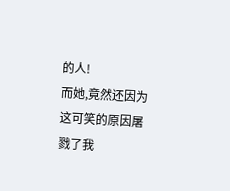的人!
而她,竟然还因为这可笑的原因屠戮了我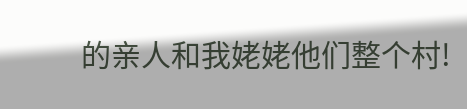的亲人和我姥姥他们整个村!